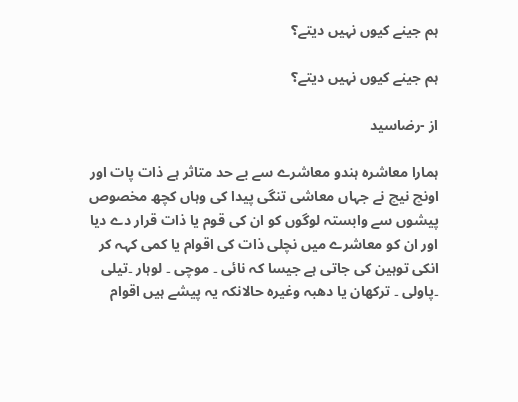ہم جینے کیوں نہیں دیتے؟

ہم جینے کیوں نہیں دیتے؟

از -رضاسید

ہمارا معاشرہ ہندو معاشرے سے بے حد متاثر ہے ذات پات اور اونچ نیچ نے جہاں معاشی تنگی پیدا کی وہاں کچھ مخصوص پیشوں سے وابستہ لوگوں کو ان کی قوم یا ذات قرار دے دیا اور ان کو معاشرے میں نچلی ذات کی اقوام یا کمی کہہ کر انکی توہین کی جاتی ہے جیسا کہ نائی ۔ موچی ۔ لوہار ۔تیلی ۔پاولی ۔ ترکھان یا دھبہ وغیرہ حالانکہ یہ پیشے ہیں اقوام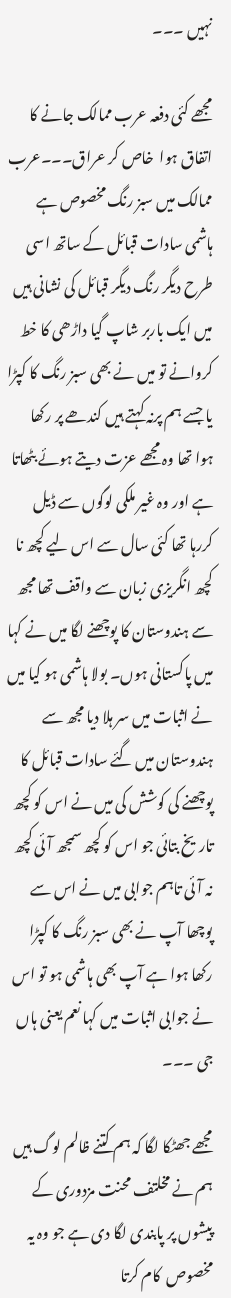نہیں ۔۔۔

مجھے کئی دفعہ عرب ممالک جانے کا اتفاق ہوا  خاص کر عراق۔۔۔عرب ممالک میں سبز رنگ مخصوص ہے ہاشمی سادات قبائل کے ساتھ اسی طرح دیگر رنگ دیگر قبائل کی نشانی ہیں میں ایک باربر شاپ گیا داڑھی کا خط کروانے تو میں نے بھی سبز رنگ کا کپڑا یا جسے ہم پرنہ کہتے ہیں کندھے پر رکھا ہوا تھا وہ مجھے عزت دیتے ہوئے بٹھاتا ہے اور وہ غیر ملکی لوگوں سے ڈیل کررہا تھا کئی سال سے اس لیے کچھ نا کچھ انگریزی زبان سے واقف تھا مجھ سے ہندوستان کا پوچھنے لگا میں نے کہا میں پاکستانی ہوں۔ بولا ہاشمی ہو کیا میں نے اثبات میں سر ہلا دیا مجھ سے ہندوستان میں گئے سادات قبائل کا پوچھنے کی کوشش کی میں نے اس کو کچھ تاریخ بتائی جو اس کو کچھ سمجھ آئی کچھ نہ آئی تاہم جوابی میں نے اس سے پوچھا آپ نے بھی سبز رنگ کا کپڑا رکھا ہوا ہے آپ بھی ہاشمی ہو تو اس نے جوابی اثبات میں کہا نعم یعنی ہاں جی ۔۔۔

مجھے جھٹکا لگا کہ ہم کتنے ظالم لوگ ہیں ہم نے مخلتف محنت مزدوری کے پیشوں پر پابندی لگا دی ہے جو وہ یہ مخصوص  کام کرتا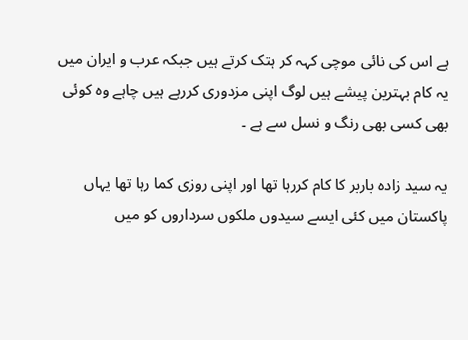ہے اس کی نائی موچی کہہ کر ہتک کرتے ہیں جبکہ عرب و ایران میں یہ کام بہترین پیشے ہیں لوگ اپنی مزدوری کررہے ہیں چاہے وہ کوئی بھی کسی بھی رنگ و نسل سے ہے ۔

یہ سید زادہ باربر کا کام کررہا تھا اور اپنی روزی کما رہا تھا یہاں پاکستان میں کئی ایسے سیدوں ملکوں سرداروں کو میں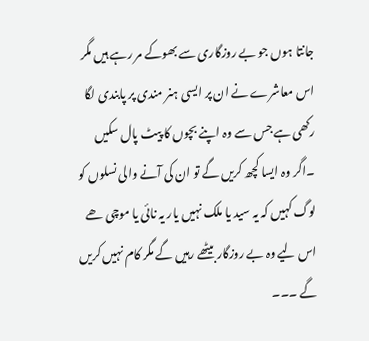جانتا ہوں جو بے روزگاری سے بھوکے مر رہے ہیں مگر اس معاشرے نے ان پر ایسی ہنر مندی پر پابندی لگا رکھی ہے جس سے وہ اپنے بچوں کا پیٹ پال سکیں ۔اگر وہ ایسا کچھ کریں گے تو ان کی آنے والی نسلوں کو لوگ کہیں کہ یہ سید یا ملک نہیں یار یہ نائی یا موچی ھے اس لیے وہ بے روزگار بیٹھے رہیں گے مگر کام نہیں کریں گے ۔۔۔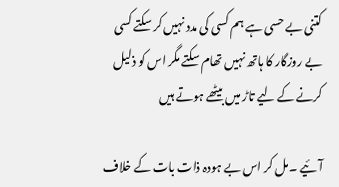کتنی بے حسی ہے ہم کسی کی مدد نہیں کر سکتے کسی بے روزگار کا ہاتھ نہیں تھام سکتے مگر اس کو ذلیل کرنے کے لیے تاڑ میں بیٹھے ہوتے ہیں

آئیے ۔مل کر اس بے ہودہ ذات بات کے خلاف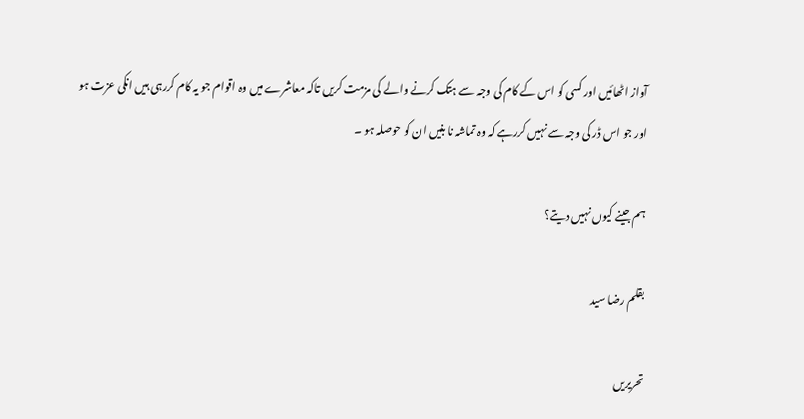آواز اٹھائیں اور کسی کو اس کے کام کی وجہ سے ہتک کرنے والے کی مزمت کریں تاکہ معاشرے میں وہ اقوام جو یہ کام کررہی ہیں انکی عزت ہو اور جو اس ڈر کی وجہ سے نہیں کررہے کہ وہ تماشہ نا بنیں ان کو حوصلہ ہو ۔

ہم جینے کیوں نہیں دیتے؟

بقلم رضا سید

تحریریں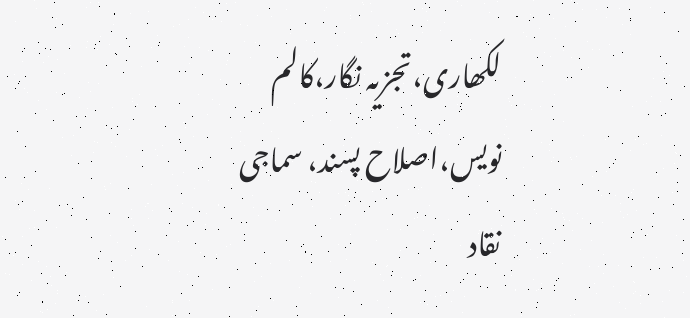لکھاری،تجزیہ نگار،کالم نویس،اصلاح پسند، سماجی نقاد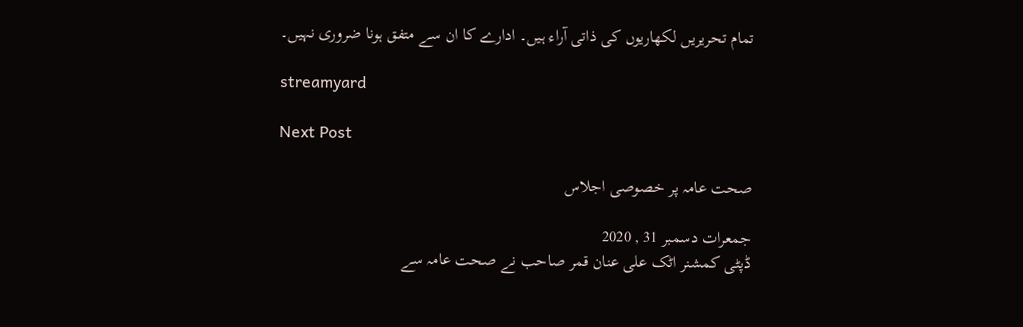تمام تحریریں لکھاریوں کی ذاتی آراء ہیں۔ ادارے کا ان سے متفق ہونا ضروری نہیں۔

streamyard

Next Post

صحت عامہ پر خصوصی اجلاس

جمعرات دسمبر 31 , 2020
ڈپٹی کمشنر اٹک علی عنان قمر صاحب نے صحت عامہ سے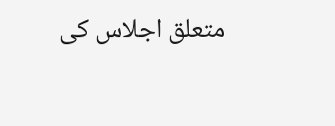متعلق اجلاس کی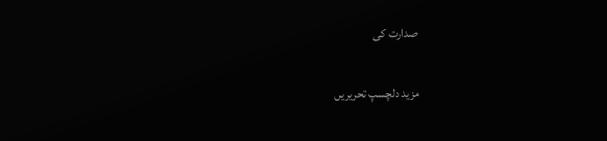صدارت کی

مزید دلچسپ تحریریں